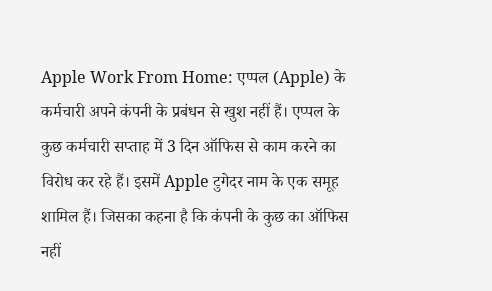Apple Work From Home: एप्पल (Apple) के कर्मचारी अपने कंपनी के प्रबंधन से खुश नहीं हैं। एप्पल के कुछ कर्मचारी सप्ताह में 3 दिन ऑफिस से काम करने का विरोध कर रहे हैं। इसमें Apple टुगेदर नाम के एक समूह शामिल हैं। जिसका कहना है कि कंपनी के कुछ का ऑफिस नहीं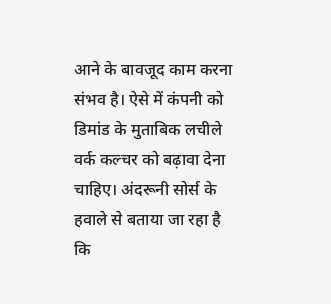आने के बावजूद काम करना संभव है। ऐसे में कंपनी को डिमांड के मुताबिक लचीले वर्क कल्चर को बढ़ावा देना चाहिए। अंदरूनी सोर्स के हवाले से बताया जा रहा है कि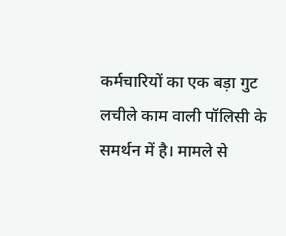कर्मचारियों का एक बड़ा गुट लचीले काम वाली पॉलिसी के समर्थन में है। मामले से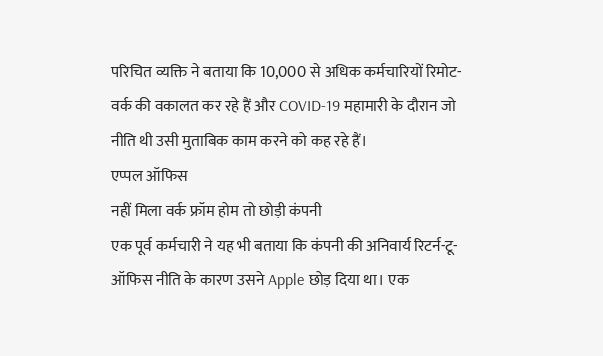परिचित व्यक्ति ने बताया कि 10,000 से अधिक कर्मचारियों रिमोट-वर्क की वकालत कर रहे हैं और COVID-19 महामारी के दौरान जो नीति थी उसी मुताबिक काम करने को कह रहे हैं।
एप्पल ऑफिस
नहीं मिला वर्क फ्रॉम होम तो छोड़ी कंपनी
एक पूर्व कर्मचारी ने यह भी बताया कि कंपनी की अनिवार्य रिटर्न-टू-ऑफिस नीति के कारण उसने Apple छोड़ दिया था। एक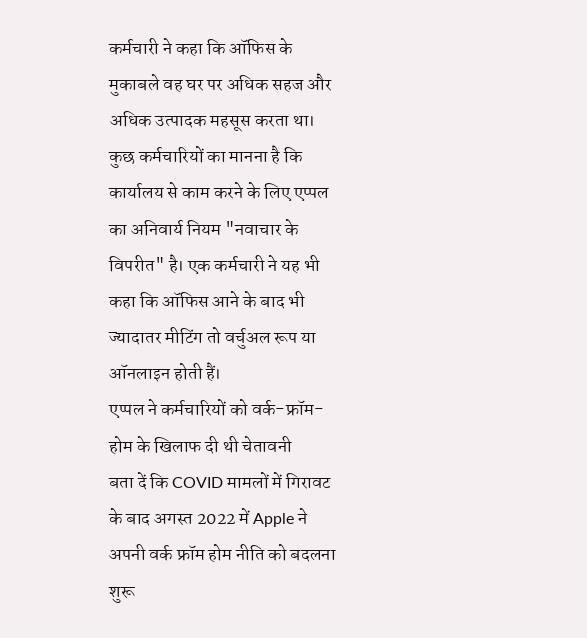कर्मचारी ने कहा कि ऑफिस के मुकाबले वह घर पर अधिक सहज और अधिक उत्पादक महसूस करता था। कुछ कर्मचारियों का मानना है कि कार्यालय से काम करने के लिए एप्पल का अनिवार्य नियम "नवाचार के विपरीत" है। एक कर्मचारी ने यह भी कहा कि ऑफिस आने के बाद भी ज्यादातर मीटिंग तो वर्चुअल रूप या ऑनलाइन होती हैं।
एप्पल ने कर्मचारियों को वर्क-फ्रॉम-होम के खिलाफ दी थी चेतावनी
बता दें कि COVID मामलों में गिरावट के बाद अगस्त 2022 में Apple ने अपनी वर्क फ्रॉम होम नीति को बदलना शुरू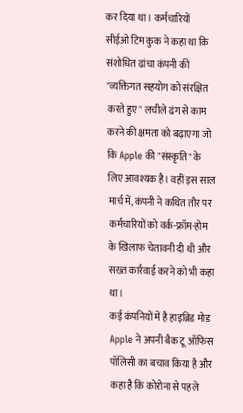कर दिया था। कर्मचारियों सीईओ टिम कुक ने कहा था कि संशोधित ढांचा कंपनी की "व्यक्तिगत सहयोग को संरक्षित करते हुए" लचीले ढंग से काम करने की क्षमता को बढ़ाएगा जो कि Apple की "संस्कृति" के लिए आवश्यक है। वहीं इस साल मार्च में, कंपनी ने कथित तौर पर कर्मचारियों को वर्क-फ्रॉम-होम के खिलाफ चेतावनी दी थी और सख्त कार्रवाई करने को भी कहा था।
कई कंपनियों में है हाइब्रिड मोड
Apple ने अपनी बैक टू ऑफिस पॉलिसी का बचाव किया है और कहा है कि कोरोना से पहले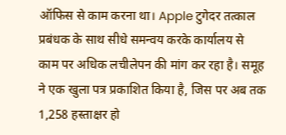ऑफिस से काम करना था। Apple टुगेदर तत्काल प्रबंधक के साथ सीधे समन्वय करके कार्यालय से काम पर अधिक लचीलेपन की मांग कर रहा है। समूह ने एक खुला पत्र प्रकाशित किया है, जिस पर अब तक 1,258 हस्ताक्षर हो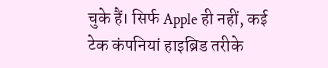चुके हैं। सिर्फ Apple ही नहीं, कई टेक कंपनियां हाइब्रिड तरीके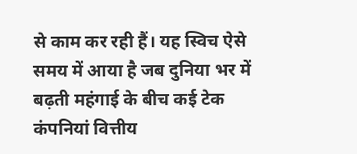से काम कर रही हैं। यह स्विच ऐसे समय में आया है जब दुनिया भर में बढ़ती महंगाई के बीच कई टेक कंपनियां वित्तीय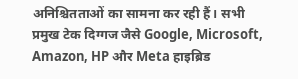अनिश्चितताओं का सामना कर रही हैं। सभी प्रमुख टेक दिग्गज जैसे Google, Microsoft, Amazon, HP और Meta हाइब्रिड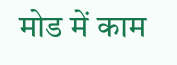मोड में काम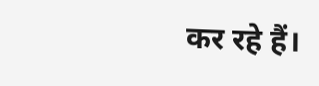कर रहे हैं।